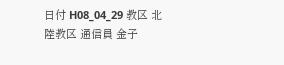日付 H08_04_29 教区 北陸教区 通信員 金子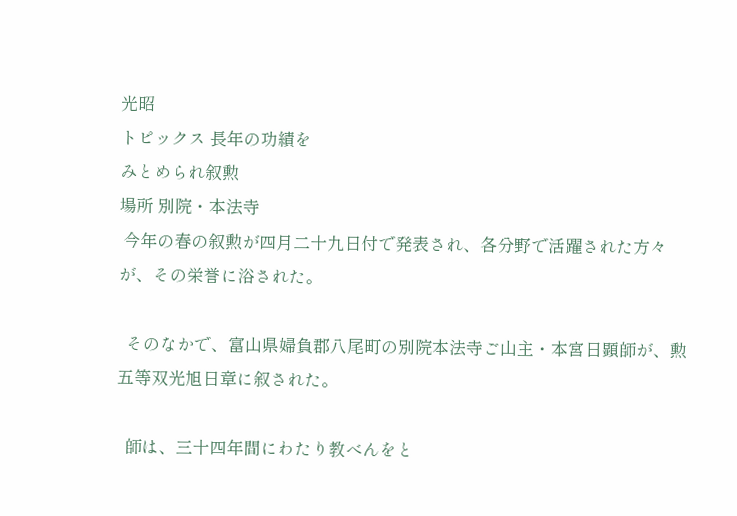光昭
トピックス 長年の功績を
みとめられ叙勲
場所 別院・本法寺
 今年の春の叙勲が四月二十九日付で発表され、各分野で活躍された方々が、その栄誉に浴された。

  そのなかで、富山県婦負郡八尾町の別院本法寺ご山主・本宮日顕師が、勲五等双光旭日章に叙された。

  師は、三十四年間にわたり教べんをと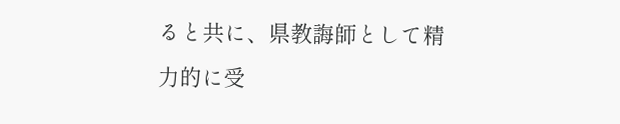ると共に、県教誨師として精力的に受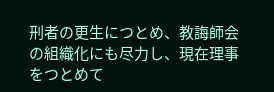刑者の更生につとめ、教誨師会の組織化にも尽力し、現在理事をつとめて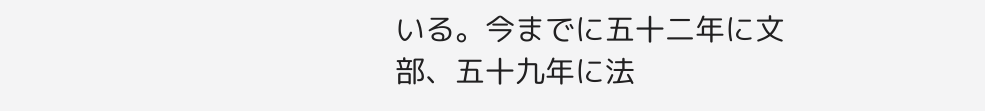いる。今までに五十二年に文部、五十九年に法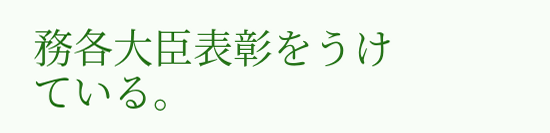務各大臣表彰をうけている。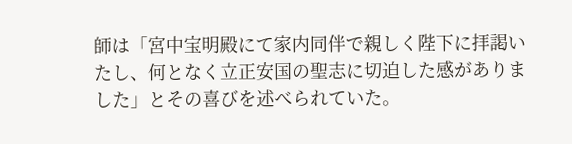師は「宮中宝明殿にて家内同伴で親しく陛下に拝謁いたし、何となく立正安国の聖志に切迫した感がありました」とその喜びを述べられていた。